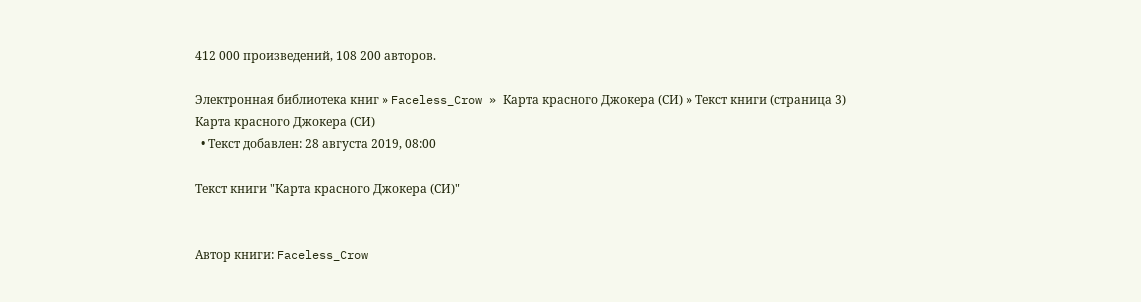412 000 произведений, 108 200 авторов.

Электронная библиотека книг » Faceless_Crow » Карта красного Джокера (СИ) » Текст книги (страница 3)
Карта красного Джокера (СИ)
  • Текст добавлен: 28 августа 2019, 08:00

Текст книги "Карта красного Джокера (СИ)"


Автор книги: Faceless_Crow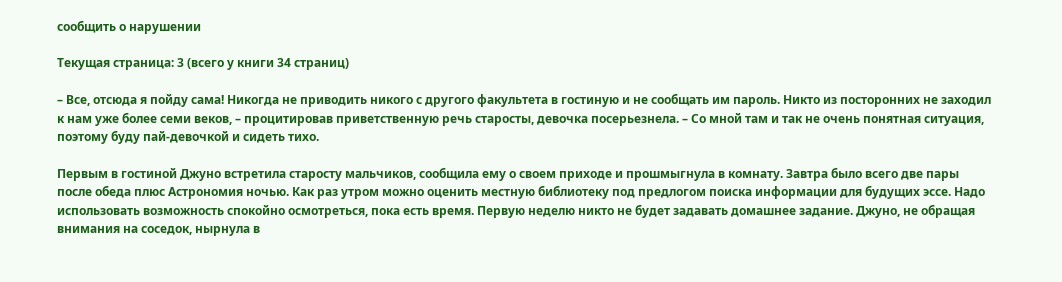сообщить о нарушении

Текущая страница: 3 (всего у книги 34 страниц)

– Все, отсюда я пойду сама! Никогда не приводить никого с другого факультета в гостиную и не сообщать им пароль. Никто из посторонних не заходил к нам уже более семи веков, – процитировав приветственную речь старосты, девочка посерьезнела. – Со мной там и так не очень понятная ситуация, поэтому буду пай-девочкой и сидеть тихо.

Первым в гостиной Джуно встретила старосту мальчиков, сообщила ему о своем приходе и прошмыгнула в комнату. Завтра было всего две пары после обеда плюс Астрономия ночью. Как раз утром можно оценить местную библиотеку под предлогом поиска информации для будущих эссе. Надо использовать возможность спокойно осмотреться, пока есть время. Первую неделю никто не будет задавать домашнее задание. Джуно, не обращая внимания на соседок, нырнула в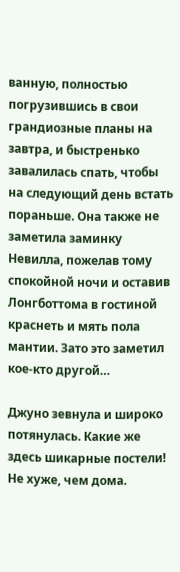ванную, полностью погрузившись в свои грандиозные планы на завтра, и быстренько завалилась спать, чтобы на следующий день встать пораньше. Она также не заметила заминку Невилла, пожелав тому спокойной ночи и оставив Лонгботтома в гостиной краснеть и мять пола мантии. Зато это заметил кое-кто другой…

Джуно зевнула и широко потянулась. Какие же здесь шикарные постели! Не хуже, чем дома.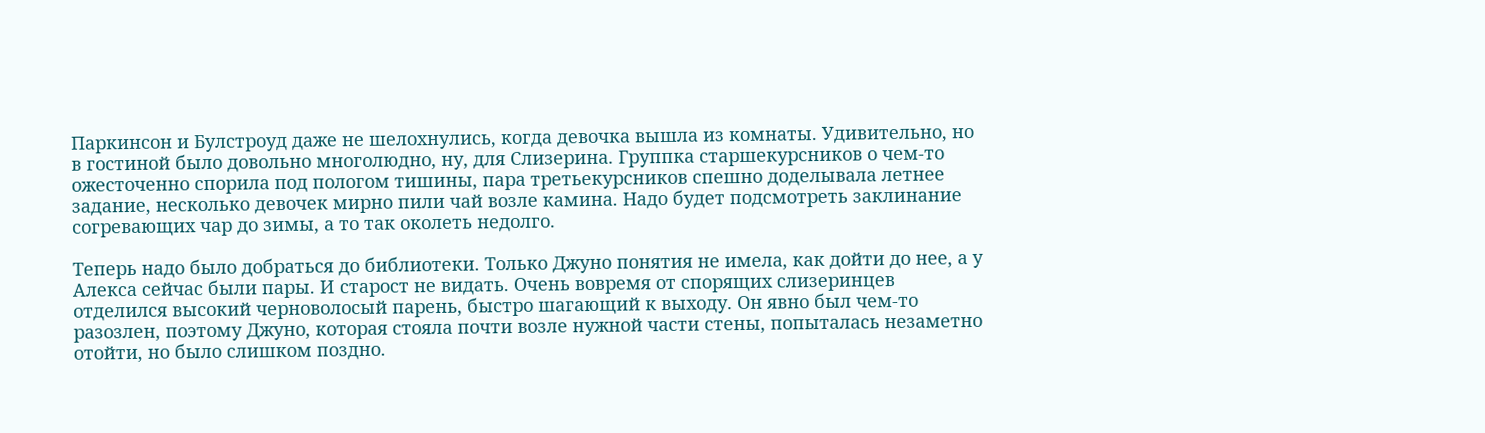Паркинсон и Булстроуд даже не шелохнулись, когда девочка вышла из комнаты. Удивительно, но в гостиной было довольно многолюдно, ну, для Слизерина. Группка старшекурсников о чем-то ожесточенно спорила под пологом тишины, пара третьекурсников спешно доделывала летнее задание, несколько девочек мирно пили чай возле камина. Надо будет подсмотреть заклинание согревающих чар до зимы, а то так околеть недолго.

Теперь надо было добраться до библиотеки. Только Джуно понятия не имела, как дойти до нее, а у Алекса сейчас были пары. И старост не видать. Очень вовремя от спорящих слизеринцев отделился высокий черноволосый парень, быстро шагающий к выходу. Он явно был чем-то разозлен, поэтому Джуно, которая стояла почти возле нужной части стены, попыталась незаметно отойти, но было слишком поздно.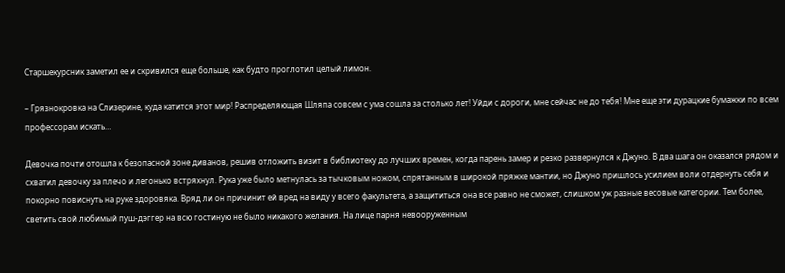Старшекурсник заметил ее и скривился еще больше, как будто проглотил целый лимон.

– Грязнокровка на Слизерине, куда катится этот мир! Распределяющая Шляпа совсем с ума сошла за столько лет! Уйди с дороги, мне сейчас не до тебя! Мне еще эти дурацкие бумажки по всем профессорам искать…

Девочка почти отошла к безопасной зоне диванов, решив отложить визит в библиотеку до лучших времен, когда парень замер и резко развернулся к Джуно. В два шага он оказался рядом и схватил девочку за плечо и легонько встряхнул. Рука уже было метнулась за тычковым ножом, спрятанным в широкой пряжке мантии, но Джуно пришлось усилием воли отдернуть себя и покорно повиснуть на руке здоровяка. Вряд ли он причинит ей вред на виду у всего факультета, а защититься она все равно не сможет, слишком уж разные весовые категории. Тем более, светить свой любимый пуш-дэггер на всю гостиную не было никакого желания. На лице парня невооруженным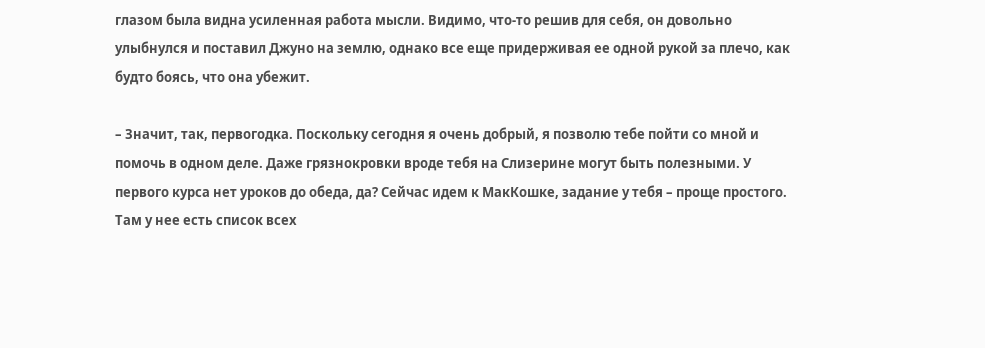глазом была видна усиленная работа мысли. Видимо, что-то решив для себя, он довольно улыбнулся и поставил Джуно на землю, однако все еще придерживая ее одной рукой за плечо, как будто боясь, что она убежит.

– Значит, так, первогодка. Поскольку сегодня я очень добрый, я позволю тебе пойти со мной и помочь в одном деле. Даже грязнокровки вроде тебя на Слизерине могут быть полезными. У первого курса нет уроков до обеда, да? Сейчас идем к МакКошке, задание у тебя – проще простого. Там у нее есть список всех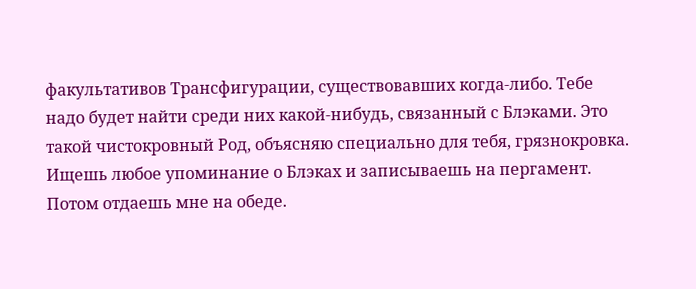факультативов Трансфигурации, существовавших когда-либо. Тебе надо будет найти среди них какой-нибудь, связанный с Блэками. Это такой чистокровный Род, объясняю специально для тебя, грязнокровка. Ищешь любое упоминание о Блэках и записываешь на пергамент. Потом отдаешь мне на обеде.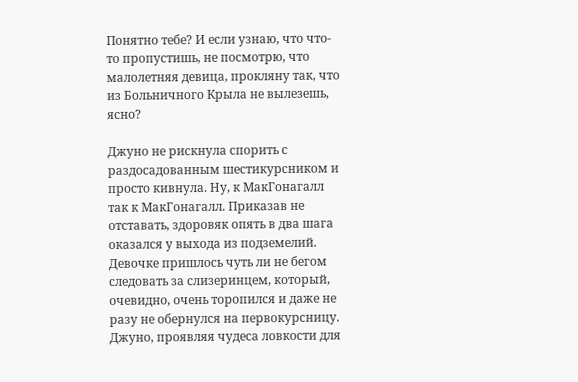Понятно тебе? И если узнаю, что что-то пропустишь, не посмотрю, что малолетняя девица, прокляну так, что из Больничного Крыла не вылезешь, ясно?

Джуно не рискнула спорить с раздосадованным шестикурсником и просто кивнула. Ну, к МакГонагалл так к МакГонагалл. Приказав не отставать, здоровяк опять в два шага оказался у выхода из подземелий. Девочке пришлось чуть ли не бегом следовать за слизеринцем, который, очевидно, очень торопился и даже не разу не обернулся на первокурсницу. Джуно, проявляя чудеса ловкости для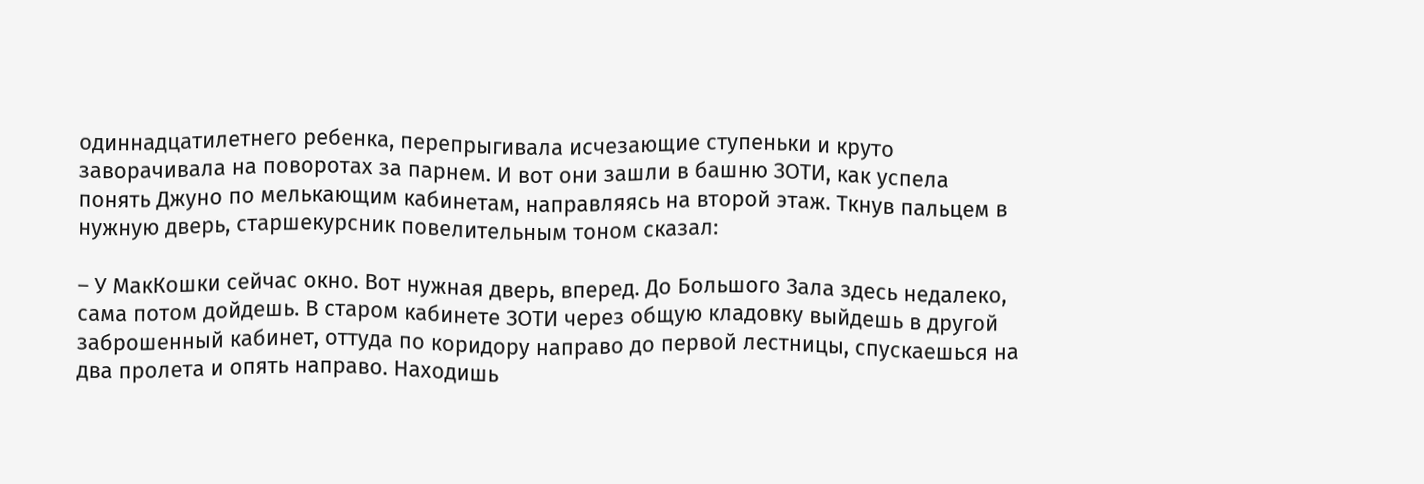одиннадцатилетнего ребенка, перепрыгивала исчезающие ступеньки и круто заворачивала на поворотах за парнем. И вот они зашли в башню ЗОТИ, как успела понять Джуно по мелькающим кабинетам, направляясь на второй этаж. Ткнув пальцем в нужную дверь, старшекурсник повелительным тоном сказал:

– У МакКошки сейчас окно. Вот нужная дверь, вперед. До Большого Зала здесь недалеко, сама потом дойдешь. В старом кабинете ЗОТИ через общую кладовку выйдешь в другой заброшенный кабинет, оттуда по коридору направо до первой лестницы, спускаешься на два пролета и опять направо. Находишь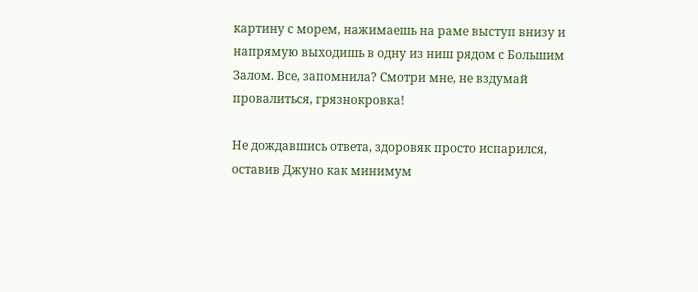картину с морем, нажимаешь на раме выступ внизу и напрямую выходишь в одну из ниш рядом с Большим Залом. Все, запомнила? Смотри мне, не вздумай провалиться, грязнокровка!

Не дождавшись ответа, здоровяк просто испарился, оставив Джуно как минимум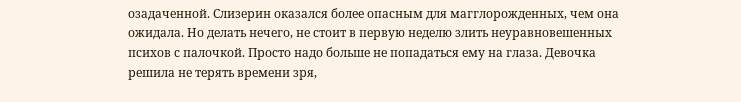озадаченной. Слизерин оказался более опасным для магглорожденных, чем она ожидала. Но делать нечего, не стоит в первую неделю злить неуравновешенных психов с палочкой. Просто надо больше не попадаться ему на глаза. Девочка решила не терять времени зря,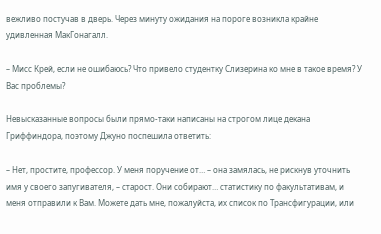вежливо постучав в дверь. Через минуту ожидания на пороге возникла крайне удивленная МакГонагалл.

– Мисс Крей, если не ошибаюсь? Что привело студентку Слизерина ко мне в такое время? У Вас проблемы?

Невысказанные вопросы были прямо-таки написаны на строгом лице декана Гриффиндора, поэтому Джуно поспешила ответить:

– Нет, простите, профессор. У меня поручение от… – она замялась, не рискнув уточнить имя у своего запугивателя, – старост. Они собирают… статистику по факультативам, и меня отправили к Вам. Можете дать мне, пожалуйста, их список по Трансфигурации, или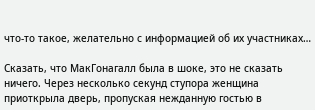что-то такое, желательно с информацией об их участниках…

Сказать, что МакГонагалл была в шоке, это не сказать ничего. Через несколько секунд ступора женщина приоткрыла дверь, пропуская нежданную гостью в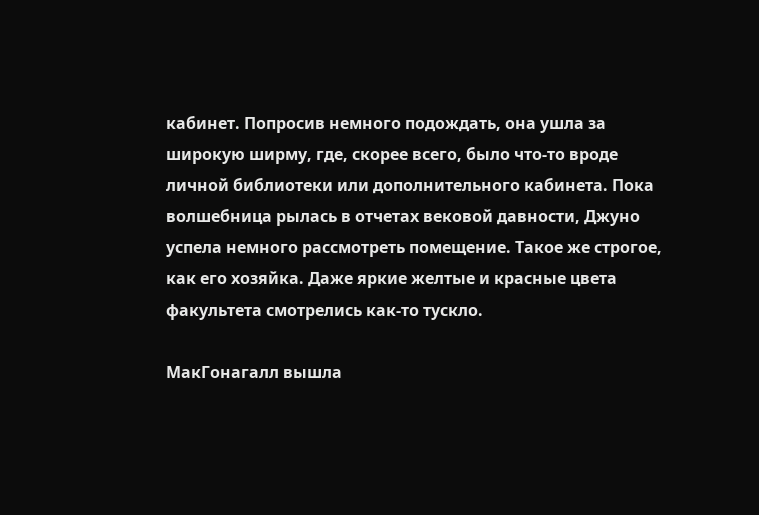кабинет. Попросив немного подождать, она ушла за широкую ширму, где, скорее всего, было что-то вроде личной библиотеки или дополнительного кабинета. Пока волшебница рылась в отчетах вековой давности, Джуно успела немного рассмотреть помещение. Такое же строгое, как его хозяйка. Даже яркие желтые и красные цвета факультета смотрелись как-то тускло.

МакГонагалл вышла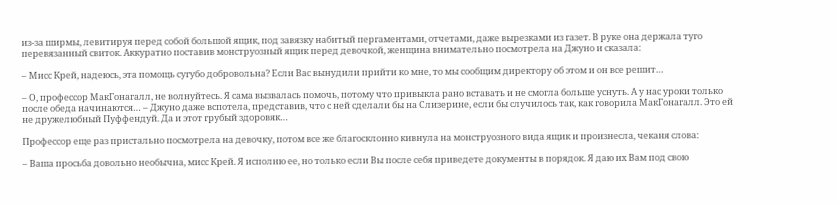из-за ширмы, левитируя перед собой большой ящик, под завязку набитый пергаментами, отчетами, даже вырезками из газет. В руке она держала туго перевязанный свиток. Аккуратно поставив монструозный ящик перед девочкой, женщина внимательно посмотрела на Джуно и сказала:

– Мисс Крей, надеюсь, эта помощь сугубо добровольна? Если Вас вынудили прийти ко мне, то мы сообщим директору об этом и он все решит…

– О, профессор МакГонагалл, не волнуйтесь. Я сама вызвалась помочь, потому что привыкла рано вставать и не смогла больше уснуть. А у нас уроки только после обеда начинаются… – Джуно даже вспотела, представив, что с ней сделали бы на Слизерине, если бы случилось так, как говорила МакГонагалл. Это ей не дружелюбный Пуффендуй. Да и этот грубый здоровяк…

Профессор еще раз пристально посмотрела на девочку, потом все же благосклонно кивнула на монструозного вида ящик и произнесла, чеканя слова:

– Ваша просьба довольно необычна, мисс Крей. Я исполню ее, но только если Вы после себя приведете документы в порядок. Я даю их Вам под свою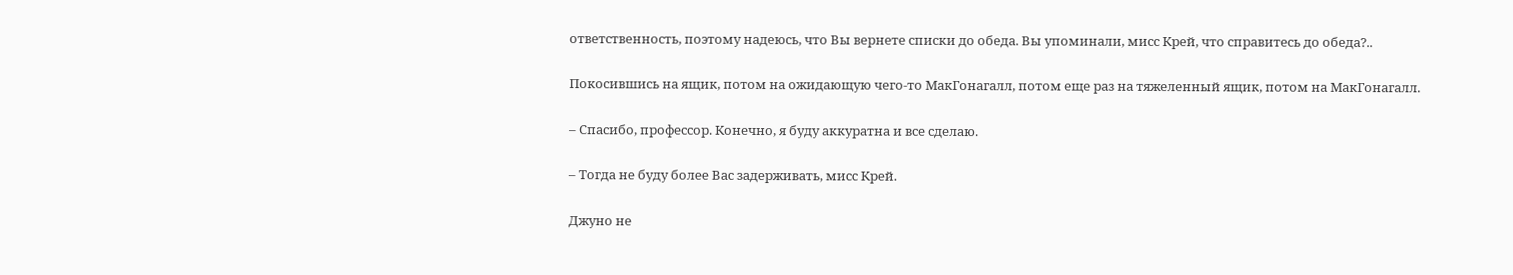ответственность, поэтому надеюсь, что Вы вернете списки до обеда. Вы упоминали, мисс Крей, что справитесь до обеда?..

Покосившись на ящик, потом на ожидающую чего-то МакГонагалл, потом еще раз на тяжеленный ящик, потом на МакГонагалл.

– Спасибо, профессор. Конечно, я буду аккуратна и все сделаю.

– Тогда не буду более Вас задерживать, мисс Крей.

Джуно не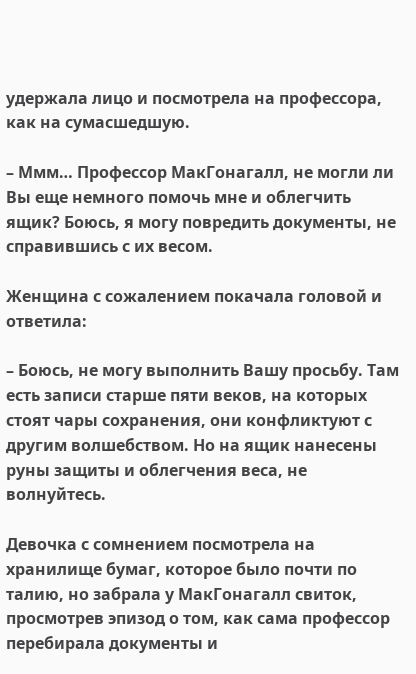удержала лицо и посмотрела на профессора, как на сумасшедшую.

– Ммм… Профессор МакГонагалл, не могли ли Вы еще немного помочь мне и облегчить ящик? Боюсь, я могу повредить документы, не справившись с их весом.

Женщина с сожалением покачала головой и ответила:

– Боюсь, не могу выполнить Вашу просьбу. Там есть записи старше пяти веков, на которых стоят чары сохранения, они конфликтуют с другим волшебством. Но на ящик нанесены руны защиты и облегчения веса, не волнуйтесь.

Девочка с сомнением посмотрела на хранилище бумаг, которое было почти по талию, но забрала у МакГонагалл свиток, просмотрев эпизод о том, как сама профессор перебирала документы и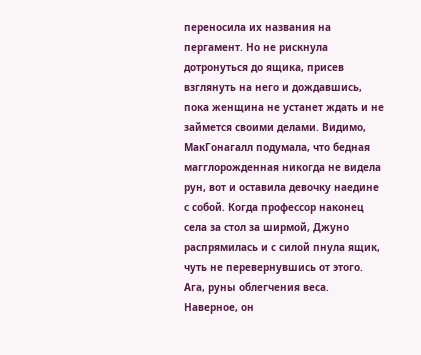переносила их названия на пергамент. Но не рискнула дотронуться до ящика, присев взглянуть на него и дождавшись, пока женщина не устанет ждать и не займется своими делами. Видимо, МакГонагалл подумала, что бедная магглорожденная никогда не видела рун, вот и оставила девочку наедине с собой. Когда профессор наконец села за стол за ширмой, Джуно распрямилась и с силой пнула ящик, чуть не перевернувшись от этого. Ага, руны облегчения веса. Наверное, он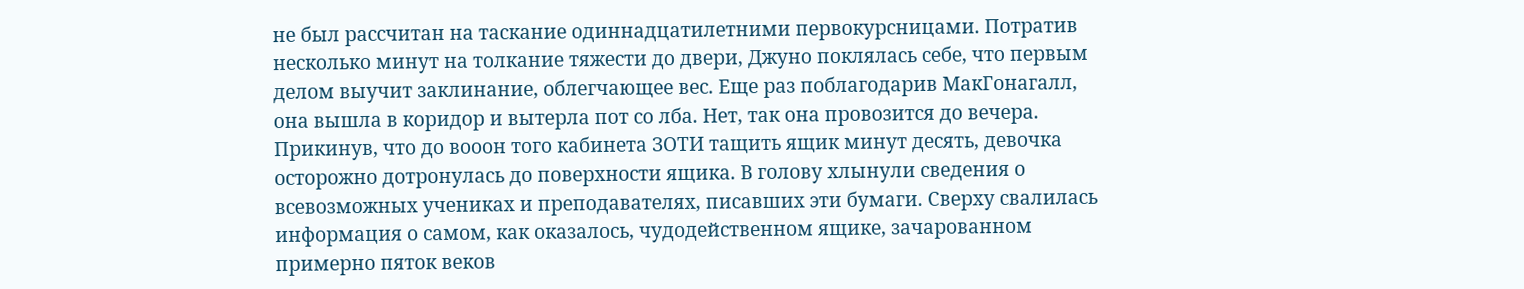не был рассчитан на таскание одиннадцатилетними первокурсницами. Потратив несколько минут на толкание тяжести до двери, Джуно поклялась себе, что первым делом выучит заклинание, облегчающее вес. Еще раз поблагодарив МакГонагалл, она вышла в коридор и вытерла пот со лба. Нет, так она провозится до вечера. Прикинув, что до вооон того кабинета ЗОТИ тащить ящик минут десять, девочка осторожно дотронулась до поверхности ящика. В голову хлынули сведения о всевозможных учениках и преподавателях, писавших эти бумаги. Сверху свалилась информация о самом, как оказалось, чудодейственном ящике, зачарованном примерно пяток веков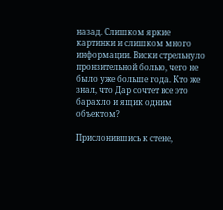назад. Слишком яркие картинки и слишком много информации. Виски стрельнуло пронзительной болью, чего не было уже больше года. Кто же знал, что Дар сочтет все это барахло и ящик одним объектом?

Прислонившись к стене,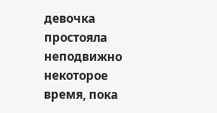девочка простояла неподвижно некоторое время, пока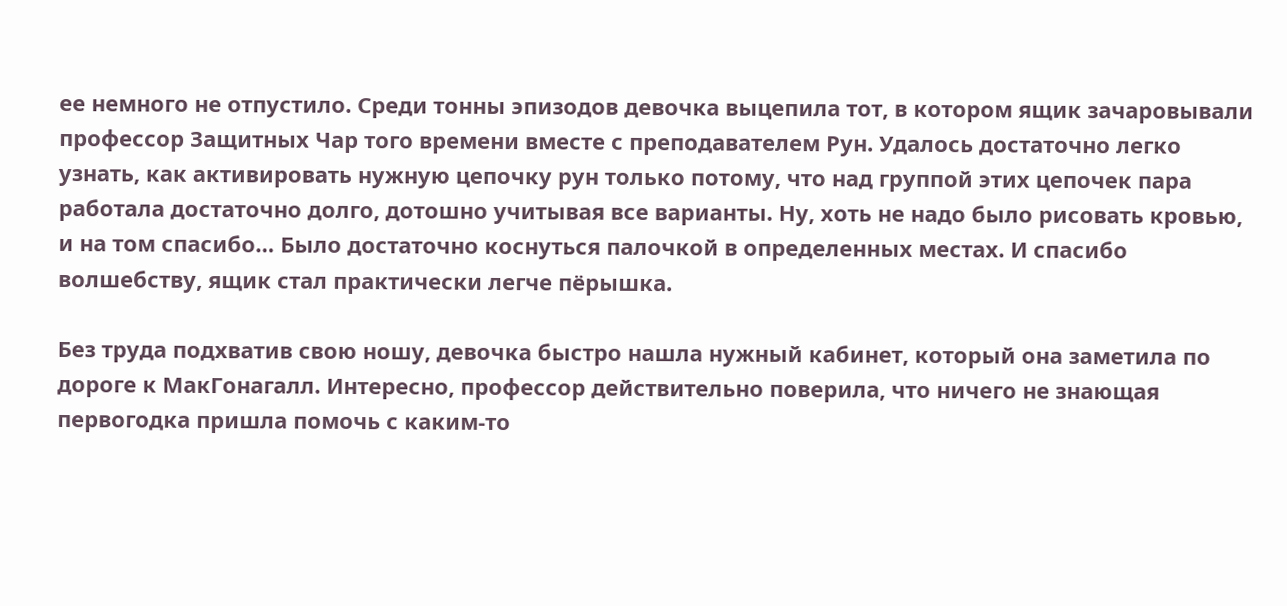ее немного не отпустило. Среди тонны эпизодов девочка выцепила тот, в котором ящик зачаровывали профессор Защитных Чар того времени вместе с преподавателем Рун. Удалось достаточно легко узнать, как активировать нужную цепочку рун только потому, что над группой этих цепочек пара работала достаточно долго, дотошно учитывая все варианты. Ну, хоть не надо было рисовать кровью, и на том спасибо… Было достаточно коснуться палочкой в определенных местах. И спасибо волшебству, ящик стал практически легче пёрышка.

Без труда подхватив свою ношу, девочка быстро нашла нужный кабинет, который она заметила по дороге к МакГонагалл. Интересно, профессор действительно поверила, что ничего не знающая первогодка пришла помочь с каким-то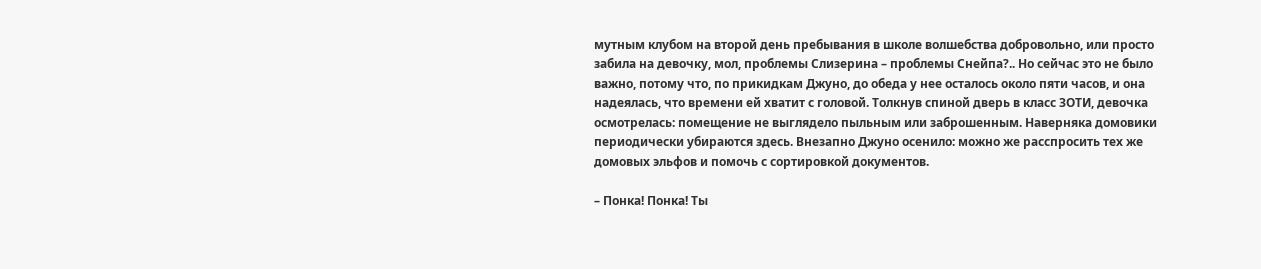мутным клубом на второй день пребывания в школе волшебства добровольно, или просто забила на девочку, мол, проблемы Слизерина – проблемы Снейпа?.. Но сейчас это не было важно, потому что, по прикидкам Джуно, до обеда у нее осталось около пяти часов, и она надеялась, что времени ей хватит с головой. Толкнув спиной дверь в класс ЗОТИ, девочка осмотрелась: помещение не выглядело пыльным или заброшенным. Наверняка домовики периодически убираются здесь. Внезапно Джуно осенило: можно же расспросить тех же домовых эльфов и помочь с сортировкой документов.

– Понка! Понка! Ты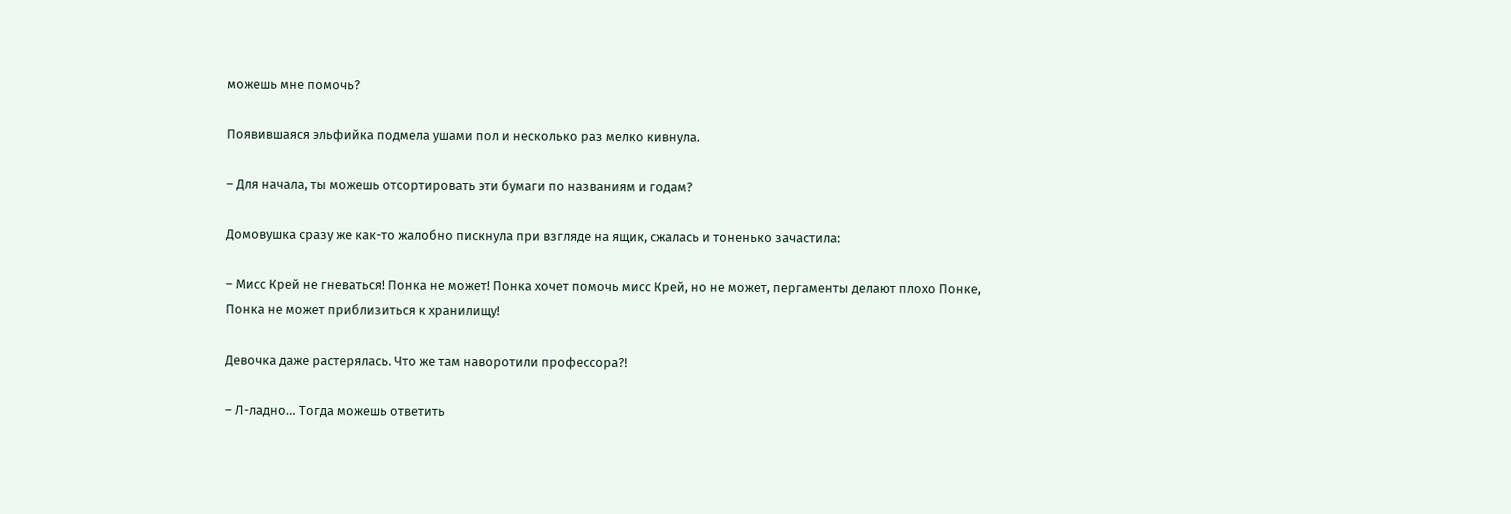можешь мне помочь?

Появившаяся эльфийка подмела ушами пол и несколько раз мелко кивнула.

– Для начала, ты можешь отсортировать эти бумаги по названиям и годам?

Домовушка сразу же как-то жалобно пискнула при взгляде на ящик, сжалась и тоненько зачастила:

– Мисс Крей не гневаться! Понка не может! Понка хочет помочь мисс Крей, но не может, пергаменты делают плохо Понке, Понка не может приблизиться к хранилищу!

Девочка даже растерялась. Что же там наворотили профессора?!

– Л-ладно… Тогда можешь ответить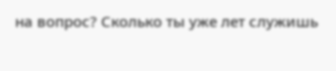на вопрос? Сколько ты уже лет служишь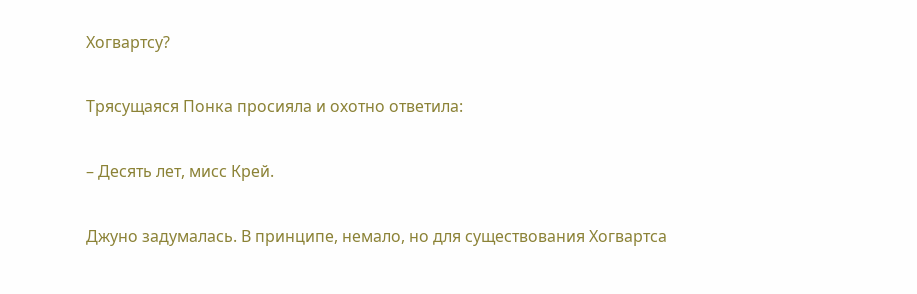Хогвартсу?

Трясущаяся Понка просияла и охотно ответила:

– Десять лет, мисс Крей.

Джуно задумалась. В принципе, немало, но для существования Хогвартса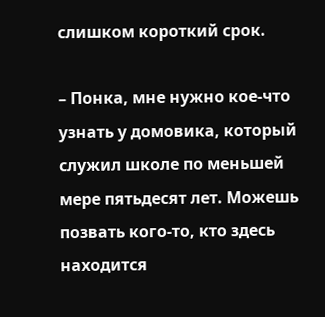слишком короткий срок.

– Понка, мне нужно кое-что узнать у домовика, который служил школе по меньшей мере пятьдесят лет. Можешь позвать кого-то, кто здесь находится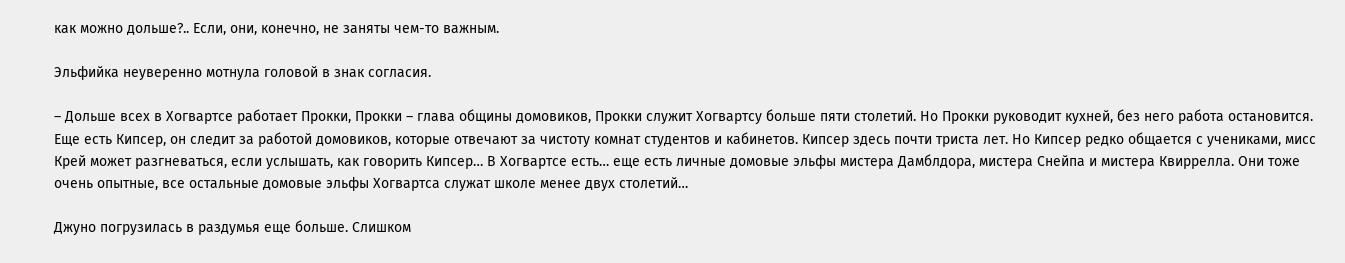как можно дольше?.. Если, они, конечно, не заняты чем-то важным.

Эльфийка неуверенно мотнула головой в знак согласия.

– Дольше всех в Хогвартсе работает Прокки, Прокки – глава общины домовиков, Прокки служит Хогвартсу больше пяти столетий. Но Прокки руководит кухней, без него работа остановится. Еще есть Кипсер, он следит за работой домовиков, которые отвечают за чистоту комнат студентов и кабинетов. Кипсер здесь почти триста лет. Но Кипсер редко общается с учениками, мисс Крей может разгневаться, если услышать, как говорить Кипсер… В Хогвартсе есть… еще есть личные домовые эльфы мистера Дамблдора, мистера Снейпа и мистера Квиррелла. Они тоже очень опытные, все остальные домовые эльфы Хогвартса служат школе менее двух столетий…

Джуно погрузилась в раздумья еще больше. Слишком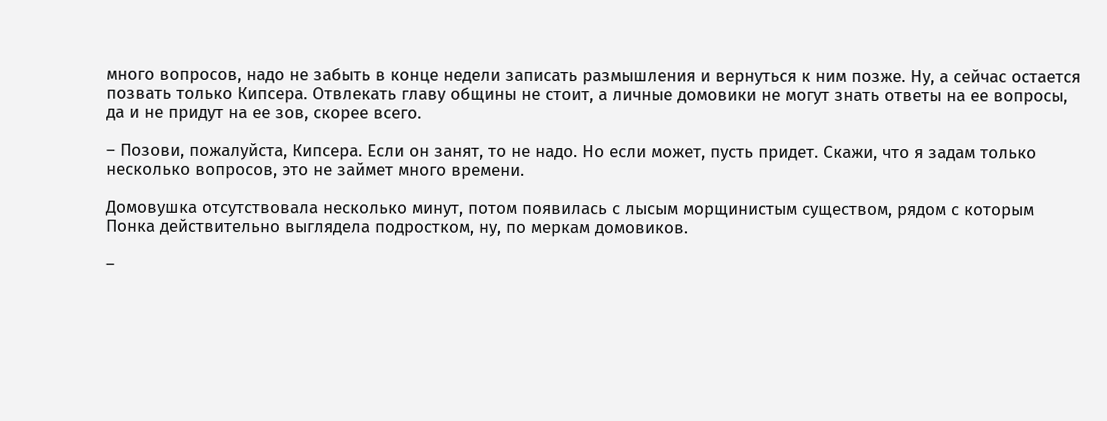много вопросов, надо не забыть в конце недели записать размышления и вернуться к ним позже. Ну, а сейчас остается позвать только Кипсера. Отвлекать главу общины не стоит, а личные домовики не могут знать ответы на ее вопросы, да и не придут на ее зов, скорее всего.

– Позови, пожалуйста, Кипсера. Если он занят, то не надо. Но если может, пусть придет. Скажи, что я задам только несколько вопросов, это не займет много времени.

Домовушка отсутствовала несколько минут, потом появилась с лысым морщинистым существом, рядом с которым Понка действительно выглядела подростком, ну, по меркам домовиков.

–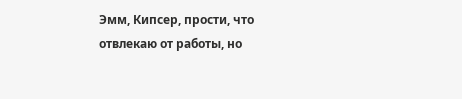Эмм, Кипсер, прости, что отвлекаю от работы, но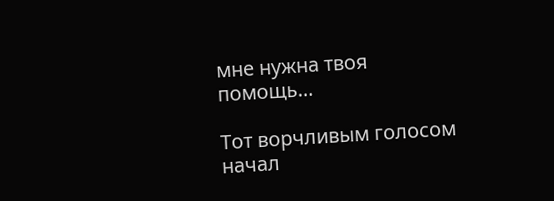мне нужна твоя помощь…

Тот ворчливым голосом начал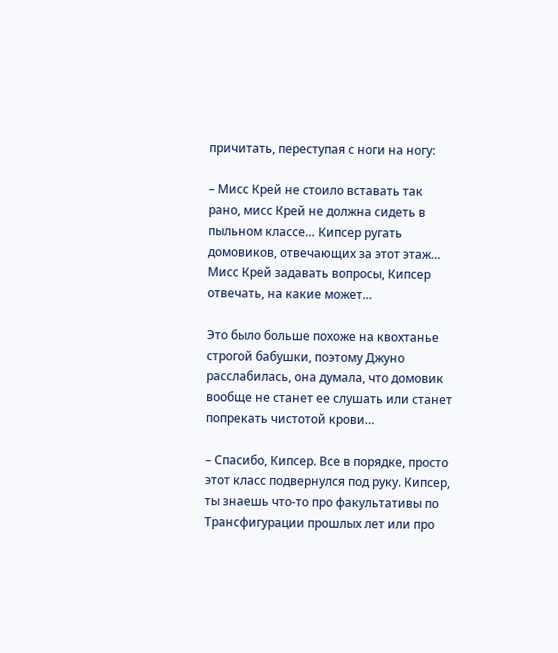причитать, переступая с ноги на ногу:

– Мисс Крей не стоило вставать так рано, мисс Крей не должна сидеть в пыльном классе… Кипсер ругать домовиков, отвечающих за этот этаж… Мисс Крей задавать вопросы, Кипсер отвечать, на какие может…

Это было больше похоже на квохтанье строгой бабушки, поэтому Джуно расслабилась, она думала, что домовик вообще не станет ее слушать или станет попрекать чистотой крови…

– Спасибо, Кипсер. Все в порядке, просто этот класс подвернулся под руку. Кипсер, ты знаешь что-то про факультативы по Трансфигурации прошлых лет или про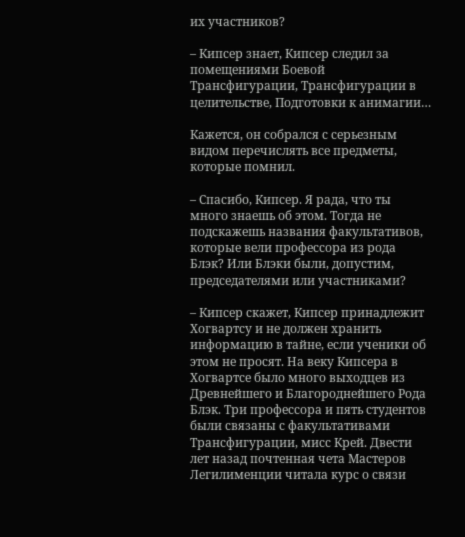их участников?

– Кипсер знает, Кипсер следил за помещениями Боевой Трансфигурации, Трансфигурации в целительстве, Подготовки к анимагии…

Кажется, он собрался с серьезным видом перечислять все предметы, которые помнил.

– Спасибо, Кипсер. Я рада, что ты много знаешь об этом. Тогда не подскажешь названия факультативов, которые вели профессора из рода Блэк? Или Блэки были, допустим, председателями или участниками?

– Кипсер скажет, Кипсер принадлежит Хогвартсу и не должен хранить информацию в тайне, если ученики об этом не просят. На веку Кипсера в Хогвартсе было много выходцев из Древнейшего и Благороднейшего Рода Блэк. Три профессора и пять студентов были связаны с факультативами Трансфигурации, мисс Крей. Двести лет назад почтенная чета Мастеров Легилименции читала курс о связи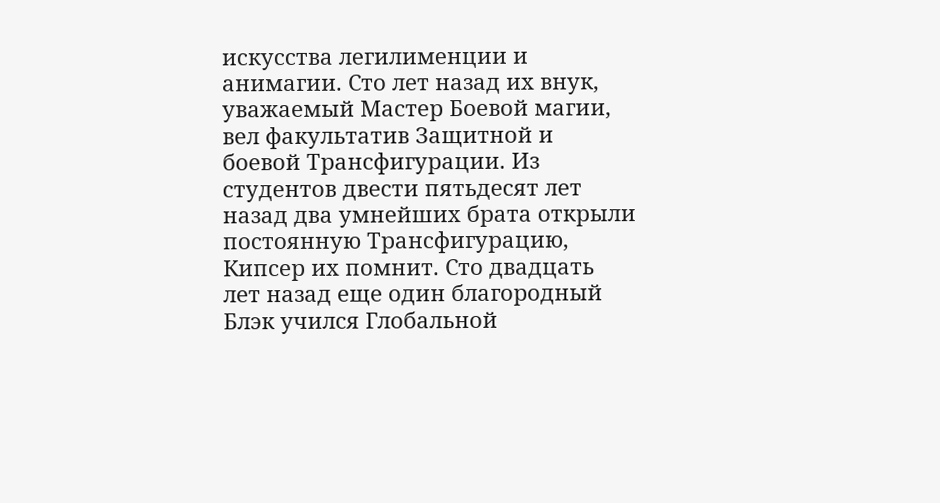искусства легилименции и анимагии. Сто лет назад их внук, уважаемый Мастер Боевой магии, вел факультатив Защитной и боевой Трансфигурации. Из студентов двести пятьдесят лет назад два умнейших брата открыли постоянную Трансфигурацию, Кипсер их помнит. Сто двадцать лет назад еще один благородный Блэк учился Глобальной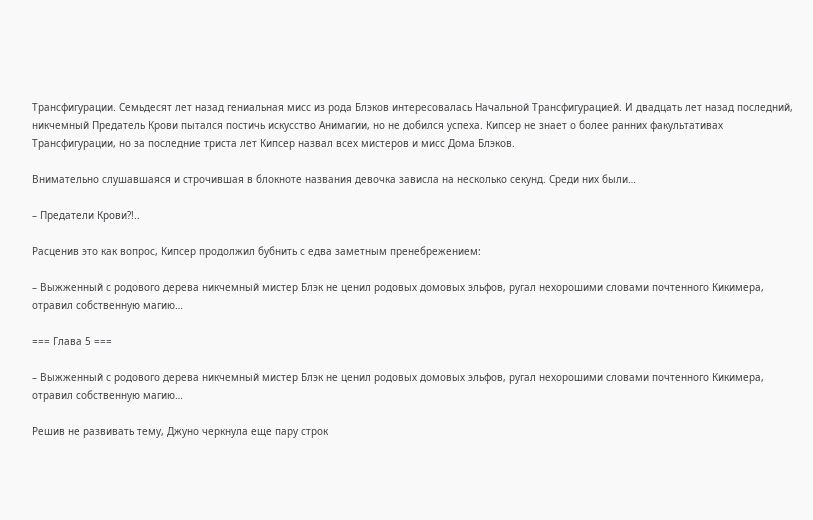Трансфигурации. Семьдесят лет назад гениальная мисс из рода Блэков интересовалась Начальной Трансфигурацией. И двадцать лет назад последний, никчемный Предатель Крови пытался постичь искусство Анимагии, но не добился успеха. Кипсер не знает о более ранних факультативах Трансфигурации, но за последние триста лет Кипсер назвал всех мистеров и мисс Дома Блэков.

Внимательно слушавшаяся и строчившая в блокноте названия девочка зависла на несколько секунд. Среди них были…

– Предатели Крови?!..

Расценив это как вопрос, Кипсер продолжил бубнить с едва заметным пренебрежением:

– Выжженный с родового дерева никчемный мистер Блэк не ценил родовых домовых эльфов, ругал нехорошими словами почтенного Кикимера, отравил собственную магию…

=== Глава 5 ===

– Выжженный с родового дерева никчемный мистер Блэк не ценил родовых домовых эльфов, ругал нехорошими словами почтенного Кикимера, отравил собственную магию…

Решив не развивать тему, Джуно черкнула еще пару строк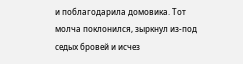и поблагодарила домовика. Тот молча поклонился, зыркнул из-под седых бровей и исчез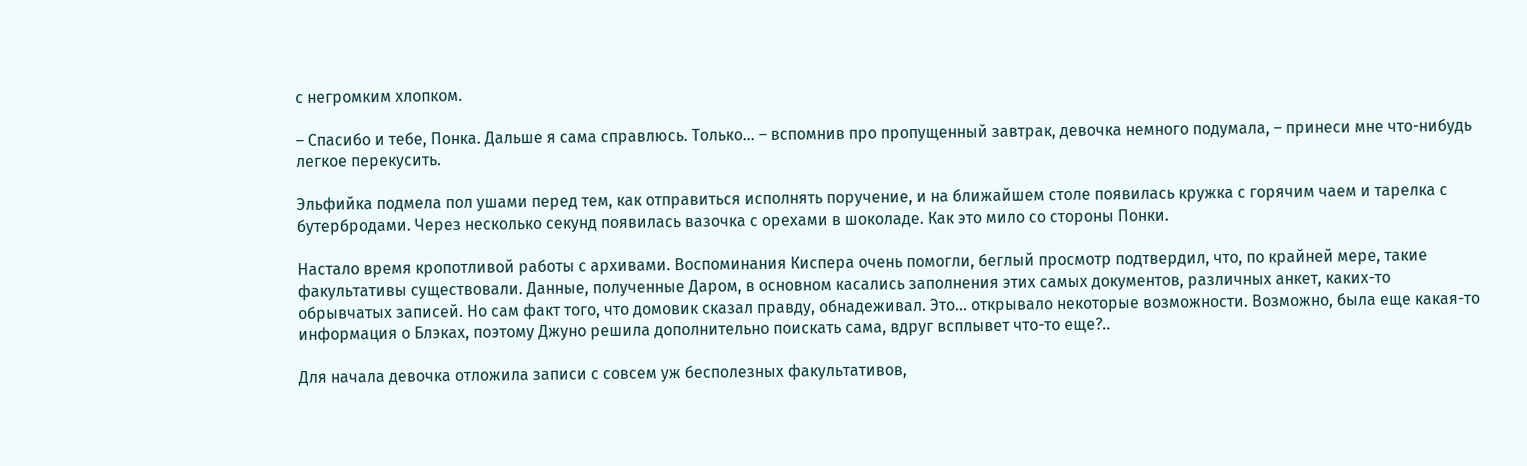с негромким хлопком.

– Спасибо и тебе, Понка. Дальше я сама справлюсь. Только… – вспомнив про пропущенный завтрак, девочка немного подумала, – принеси мне что-нибудь легкое перекусить.

Эльфийка подмела пол ушами перед тем, как отправиться исполнять поручение, и на ближайшем столе появилась кружка с горячим чаем и тарелка с бутербродами. Через несколько секунд появилась вазочка с орехами в шоколаде. Как это мило со стороны Понки.

Настало время кропотливой работы с архивами. Воспоминания Киспера очень помогли, беглый просмотр подтвердил, что, по крайней мере, такие факультативы существовали. Данные, полученные Даром, в основном касались заполнения этих самых документов, различных анкет, каких-то обрывчатых записей. Но сам факт того, что домовик сказал правду, обнадеживал. Это… открывало некоторые возможности. Возможно, была еще какая-то информация о Блэках, поэтому Джуно решила дополнительно поискать сама, вдруг всплывет что-то еще?..

Для начала девочка отложила записи с совсем уж бесполезных факультативов,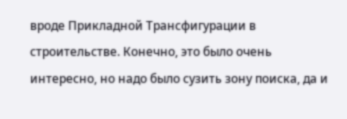вроде Прикладной Трансфигурации в строительстве. Конечно, это было очень интересно, но надо было сузить зону поиска, да и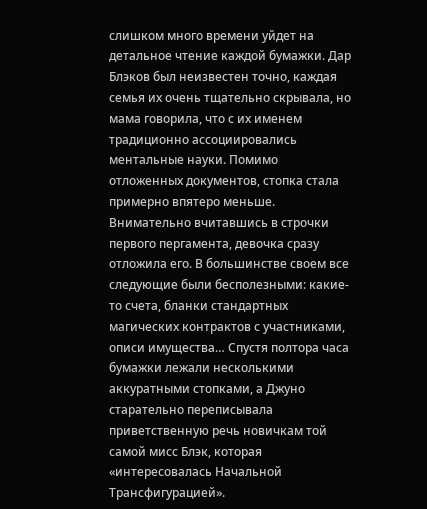слишком много времени уйдет на детальное чтение каждой бумажки. Дар Блэков был неизвестен точно, каждая семья их очень тщательно скрывала, но мама говорила, что с их именем традиционно ассоциировались ментальные науки. Помимо отложенных документов, стопка стала примерно впятеро меньше. Внимательно вчитавшись в строчки первого пергамента, девочка сразу отложила его. В большинстве своем все следующие были бесполезными: какие-то счета, бланки стандартных магических контрактов с участниками, описи имущества… Спустя полтора часа бумажки лежали несколькими аккуратными стопками, а Джуно старательно переписывала приветственную речь новичкам той самой мисс Блэк, которая «интересовалась Начальной Трансфигурацией».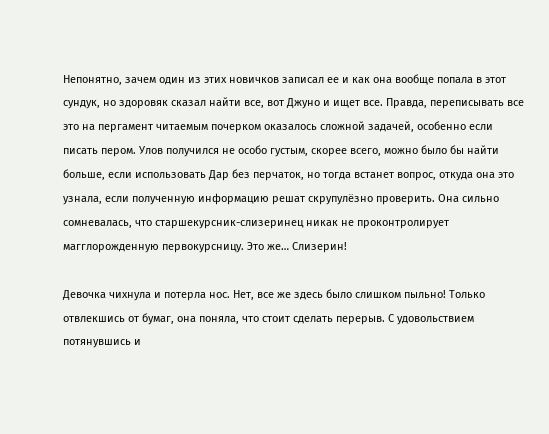Непонятно, зачем один из этих новичков записал ее и как она вообще попала в этот сундук, но здоровяк сказал найти все, вот Джуно и ищет все. Правда, переписывать все это на пергамент читаемым почерком оказалось сложной задачей, особенно если писать пером. Улов получился не особо густым, скорее всего, можно было бы найти больше, если использовать Дар без перчаток, но тогда встанет вопрос, откуда она это узнала, если полученную информацию решат скрупулёзно проверить. Она сильно сомневалась, что старшекурсник-слизеринец никак не проконтролирует магглорожденную первокурсницу. Это же… Слизерин!

Девочка чихнула и потерла нос. Нет, все же здесь было слишком пыльно! Только отвлекшись от бумаг, она поняла, что стоит сделать перерыв. С удовольствием потянувшись и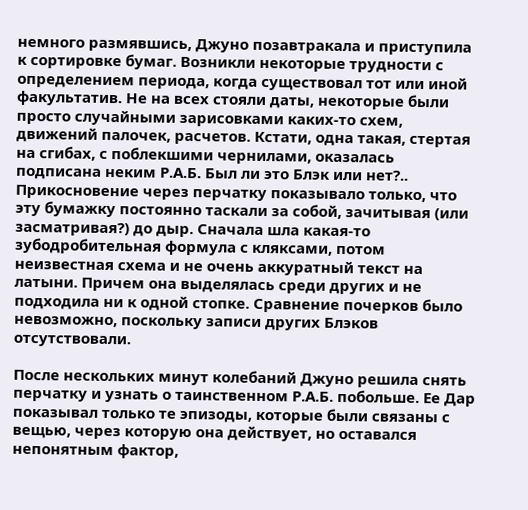немного размявшись, Джуно позавтракала и приступила к сортировке бумаг. Возникли некоторые трудности с определением периода, когда существовал тот или иной факультатив. Не на всех стояли даты, некоторые были просто случайными зарисовками каких-то схем, движений палочек, расчетов. Кстати, одна такая, стертая на сгибах, с поблекшими чернилами, оказалась подписана неким Р.А.Б. Был ли это Блэк или нет?.. Прикосновение через перчатку показывало только, что эту бумажку постоянно таскали за собой, зачитывая (или засматривая?) до дыр. Сначала шла какая-то зубодробительная формула с кляксами, потом неизвестная схема и не очень аккуратный текст на латыни. Причем она выделялась среди других и не подходила ни к одной стопке. Сравнение почерков было невозможно, поскольку записи других Блэков отсутствовали.

После нескольких минут колебаний Джуно решила снять перчатку и узнать о таинственном Р.А.Б. побольше. Ее Дар показывал только те эпизоды, которые были связаны с вещью, через которую она действует, но оставался непонятным фактор,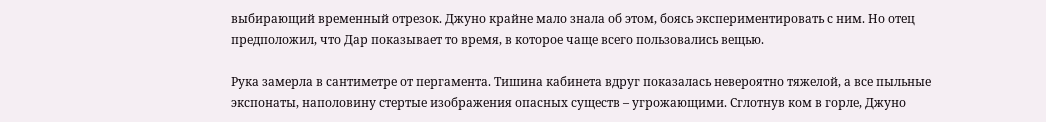выбирающий временный отрезок. Джуно крайне мало знала об этом, боясь экспериментировать с ним. Но отец предположил, что Дар показывает то время, в которое чаще всего пользовались вещью.

Рука замерла в сантиметре от пергамента. Тишина кабинета вдруг показалась невероятно тяжелой, а все пыльные экспонаты, наполовину стертые изображения опасных существ – угрожающими. Сглотнув ком в горле, Джуно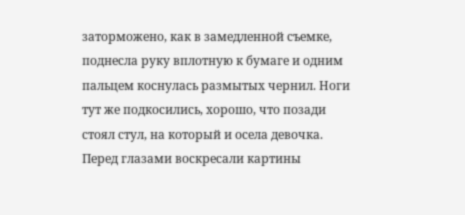заторможено, как в замедленной съемке, поднесла руку вплотную к бумаге и одним пальцем коснулась размытых чернил. Ноги тут же подкосились, хорошо, что позади стоял стул, на который и осела девочка. Перед глазами воскресали картины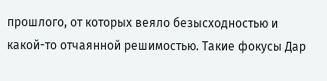прошлого, от которых веяло безысходностью и какой-то отчаянной решимостью. Такие фокусы Дар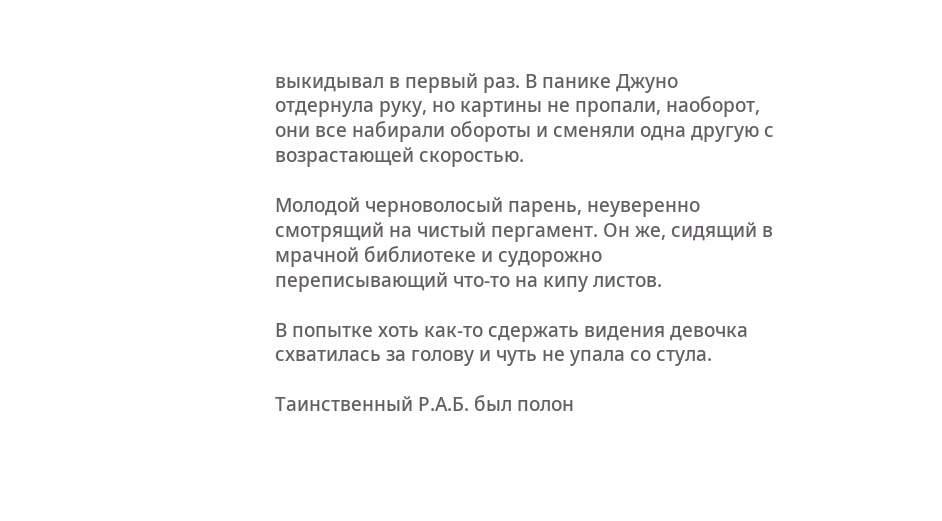выкидывал в первый раз. В панике Джуно отдернула руку, но картины не пропали, наоборот, они все набирали обороты и сменяли одна другую с возрастающей скоростью.

Молодой черноволосый парень, неуверенно смотрящий на чистый пергамент. Он же, сидящий в мрачной библиотеке и судорожно переписывающий что-то на кипу листов.

В попытке хоть как-то сдержать видения девочка схватилась за голову и чуть не упала со стула.

Таинственный Р.А.Б. был полон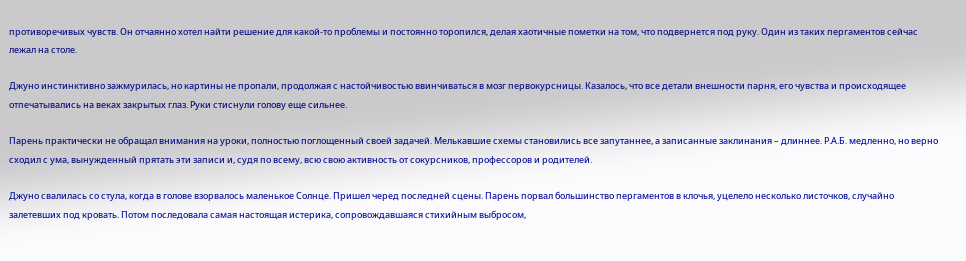противоречивых чувств. Он отчаянно хотел найти решение для какой-то проблемы и постоянно торопился, делая хаотичные пометки на том, что подвернется под руку. Один из таких пергаментов сейчас лежал на столе.

Джуно инстинктивно зажмурилась, но картины не пропали, продолжая с настойчивостью ввинчиваться в мозг первокурсницы. Казалось, что все детали внешности парня, его чувства и происходящее отпечатывались на веках закрытых глаз. Руки стиснули голову еще сильнее.

Парень практически не обращал внимания на уроки, полностью поглощенный своей задачей. Мелькавшие схемы становились все запутаннее, а записанные заклинания – длиннее. Р.А.Б. медленно, но верно сходил с ума, вынужденный прятать эти записи и, судя по всему, всю свою активность от сокурсников, профессоров и родителей.

Джуно свалилась со стула, когда в голове взорвалось маленькое Солнце. Пришел черед последней сцены. Парень порвал большинство пергаментов в клочья, уцелело несколько листочков, случайно залетевших под кровать. Потом последовала самая настоящая истерика, сопровождавшаяся стихийным выбросом,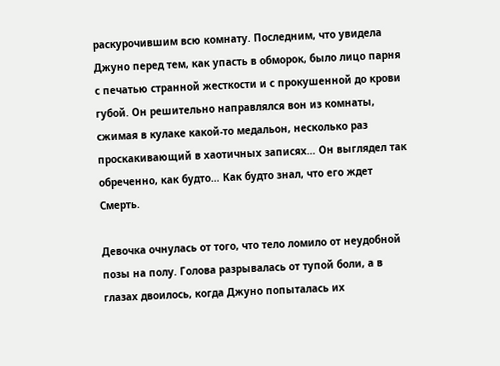раскурочившим всю комнату. Последним, что увидела Джуно перед тем, как упасть в обморок, было лицо парня с печатью странной жесткости и с прокушенной до крови губой. Он решительно направлялся вон из комнаты, сжимая в кулаке какой-то медальон, несколько раз проскакивающий в хаотичных записях… Он выглядел так обреченно, как будто… Как будто знал, что его ждет Смерть.

Девочка очнулась от того, что тело ломило от неудобной позы на полу. Голова разрывалась от тупой боли, а в глазах двоилось, когда Джуно попыталась их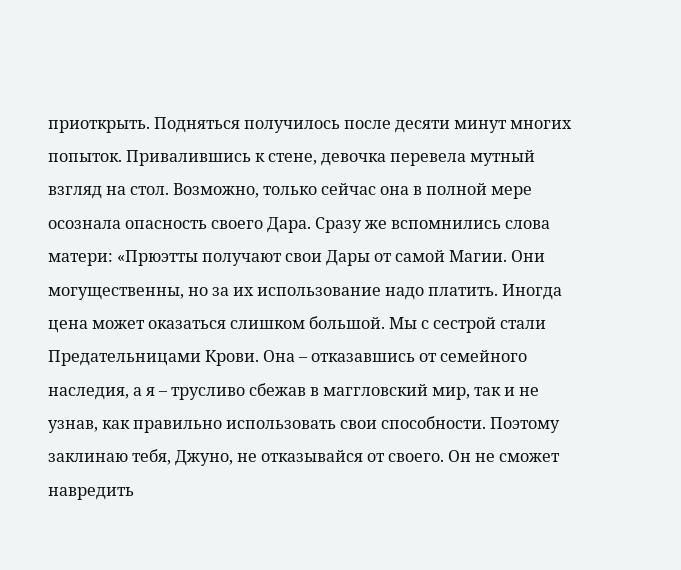приоткрыть. Подняться получилось после десяти минут многих попыток. Привалившись к стене, девочка перевела мутный взгляд на стол. Возможно, только сейчас она в полной мере осознала опасность своего Дара. Сразу же вспомнились слова матери: «Прюэтты получают свои Дары от самой Магии. Они могущественны, но за их использование надо платить. Иногда цена может оказаться слишком большой. Мы с сестрой стали Предательницами Крови. Она – отказавшись от семейного наследия, а я – трусливо сбежав в маггловский мир, так и не узнав, как правильно использовать свои способности. Поэтому заклинаю тебя, Джуно, не отказывайся от своего. Он не сможет навредить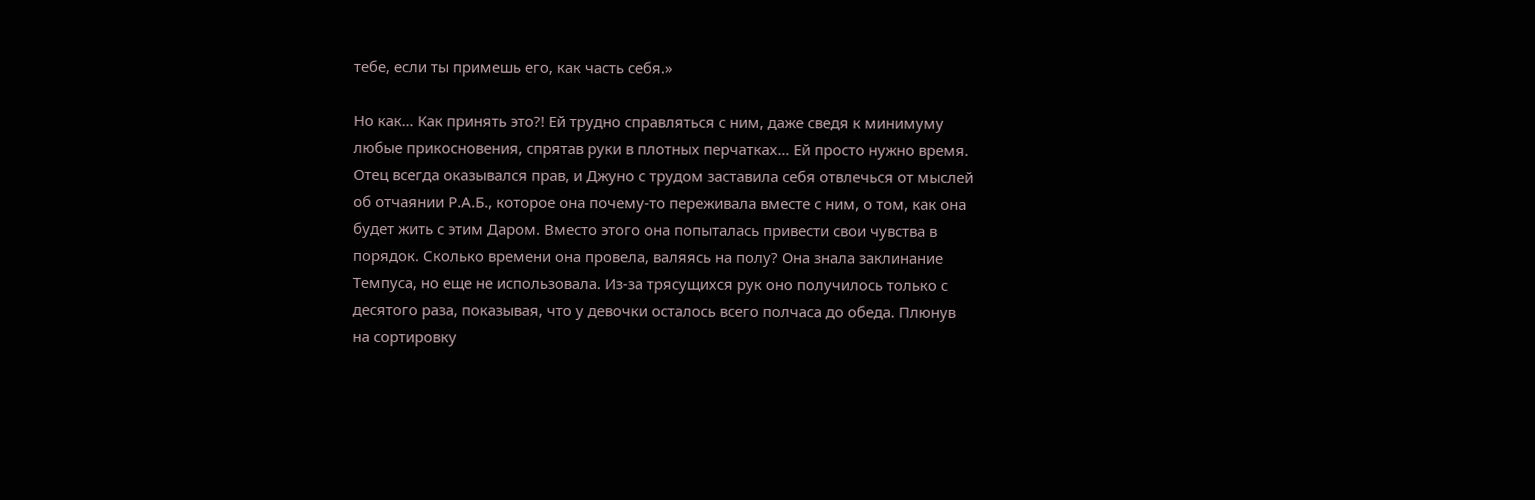тебе, если ты примешь его, как часть себя.»

Но как… Как принять это?! Ей трудно справляться с ним, даже сведя к минимуму любые прикосновения, спрятав руки в плотных перчатках… Ей просто нужно время. Отец всегда оказывался прав, и Джуно с трудом заставила себя отвлечься от мыслей об отчаянии Р.А.Б., которое она почему-то переживала вместе с ним, о том, как она будет жить с этим Даром. Вместо этого она попыталась привести свои чувства в порядок. Сколько времени она провела, валяясь на полу? Она знала заклинание Темпуса, но еще не использовала. Из-за трясущихся рук оно получилось только с десятого раза, показывая, что у девочки осталось всего полчаса до обеда. Плюнув на сортировку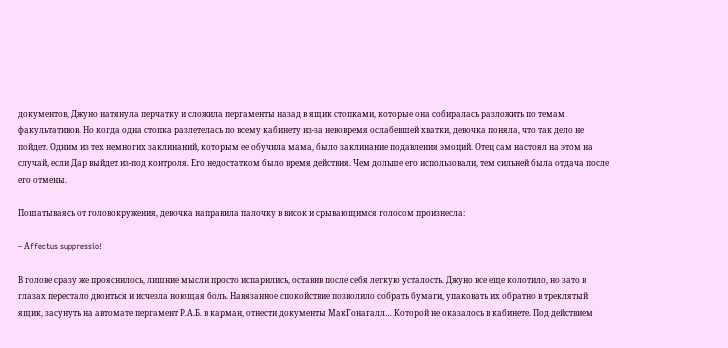документов, Джуно натянула перчатку и сложила пергаменты назад в ящик стопками, которые она собиралась разложить по темам факультативов. Но когда одна стопка разлетелась по всему кабинету из-за невовремя ослабевшей хватки, девочка поняла, что так дело не пойдет. Одним из тех немногих заклинаний, которым ее обучила мама, было заклинание подавления эмоций. Отец сам настоял на этом на случай, если Дар выйдет из-под контроля. Его недостатком было время действия. Чем дольше его использовали, тем сильней была отдача после его отмены.

Пошатываясь от головокружения, девочка направила палочку в висок и срывающимся голосом произнесла:

– Аffectus suppressio!

В голове сразу же прояснилось, лишние мысли просто испарились, оставив после себя легкую усталость. Джуно все еще колотило, но зато в глазах перестало двоиться и исчезла ноющая боль. Навязанное спокойствие позволило собрать бумаги, упаковать их обратно в треклятый ящик, засунуть на автомате пергамент Р.А.Б. в карман, отнести документы МакГонагалл… Которой не оказалось в кабинете. Под действием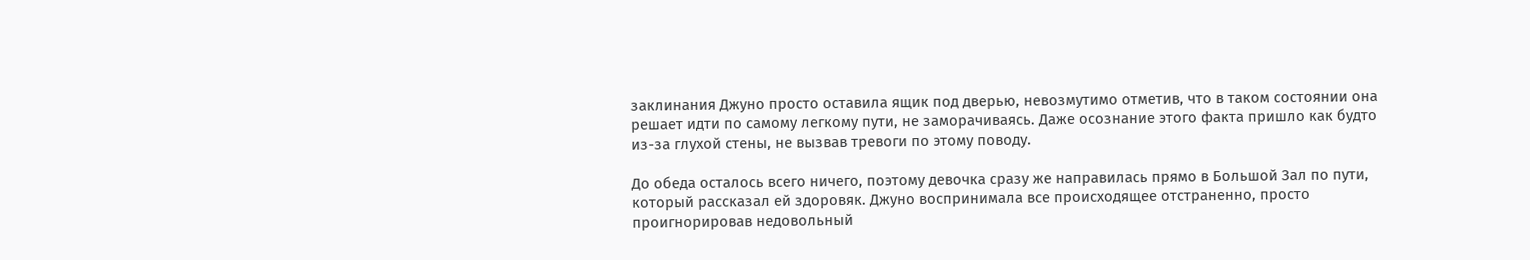заклинания Джуно просто оставила ящик под дверью, невозмутимо отметив, что в таком состоянии она решает идти по самому легкому пути, не заморачиваясь. Даже осознание этого факта пришло как будто из-за глухой стены, не вызвав тревоги по этому поводу.

До обеда осталось всего ничего, поэтому девочка сразу же направилась прямо в Большой Зал по пути, который рассказал ей здоровяк. Джуно воспринимала все происходящее отстраненно, просто проигнорировав недовольный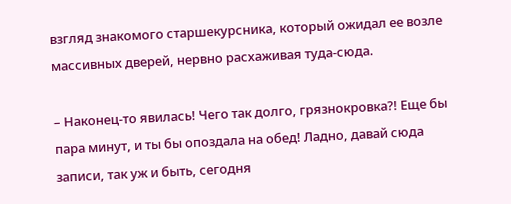взгляд знакомого старшекурсника, который ожидал ее возле массивных дверей, нервно расхаживая туда-сюда.

– Наконец-то явилась! Чего так долго, грязнокровка?! Еще бы пара минут, и ты бы опоздала на обед! Ладно, давай сюда записи, так уж и быть, сегодня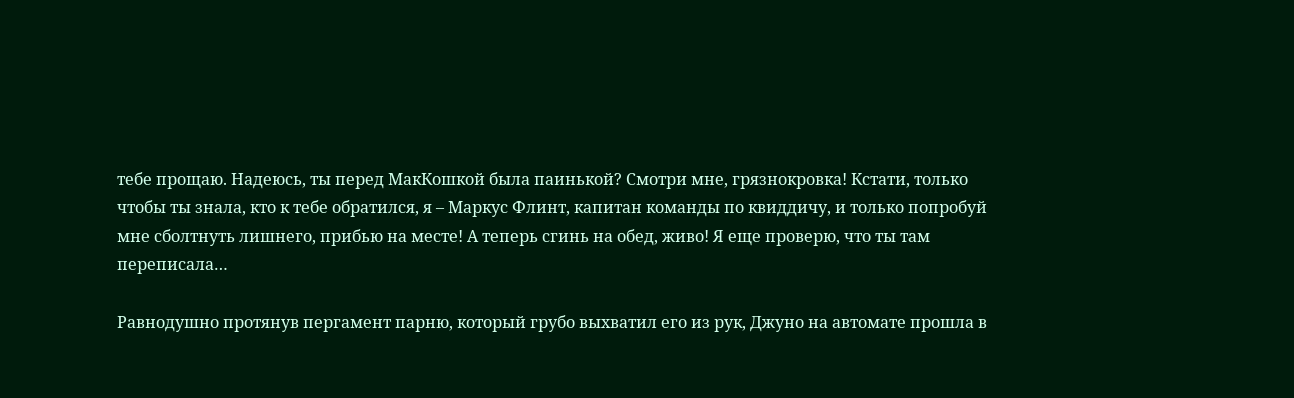тебе прощаю. Надеюсь, ты перед МакКошкой была паинькой? Смотри мне, грязнокровка! Кстати, только чтобы ты знала, кто к тебе обратился, я – Маркус Флинт, капитан команды по квиддичу, и только попробуй мне сболтнуть лишнего, прибью на месте! А теперь сгинь на обед, живо! Я еще проверю, что ты там переписала…

Равнодушно протянув пергамент парню, который грубо выхватил его из рук, Джуно на автомате прошла в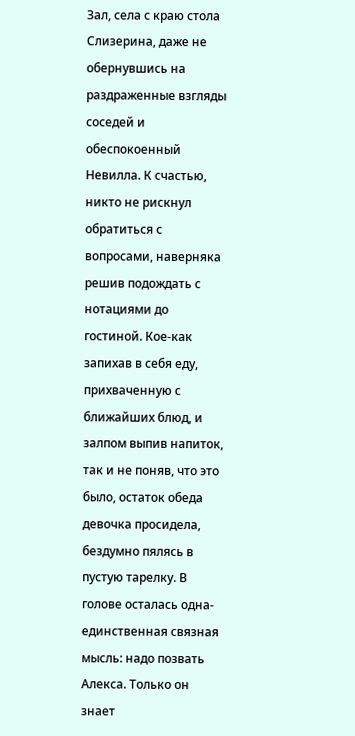Зал, села с краю стола Слизерина, даже не обернувшись на раздраженные взгляды соседей и обеспокоенный Невилла. К счастью, никто не рискнул обратиться с вопросами, наверняка решив подождать с нотациями до гостиной. Кое-как запихав в себя еду, прихваченную с ближайших блюд, и залпом выпив напиток, так и не поняв, что это было, остаток обеда девочка просидела, бездумно пялясь в пустую тарелку. В голове осталась одна-единственная связная мысль: надо позвать Алекса. Только он знает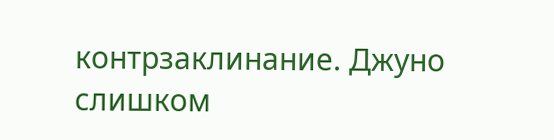контрзаклинание. Джуно слишком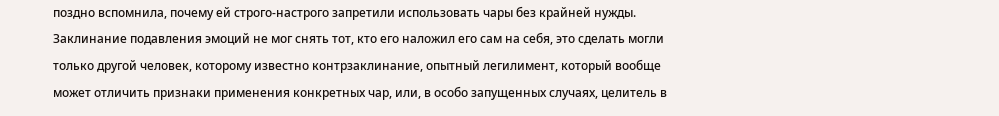поздно вспомнила, почему ей строго-настрого запретили использовать чары без крайней нужды. Заклинание подавления эмоций не мог снять тот, кто его наложил его сам на себя, это сделать могли только другой человек, которому известно контрзаклинание, опытный легилимент, который вообще может отличить признаки применения конкретных чар, или, в особо запущенных случаях, целитель в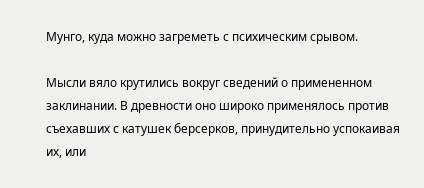Мунго, куда можно загреметь с психическим срывом.

Мысли вяло крутились вокруг сведений о примененном заклинании. В древности оно широко применялось против съехавших с катушек берсерков, принудительно успокаивая их, или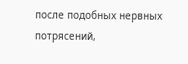после подобных нервных потрясений,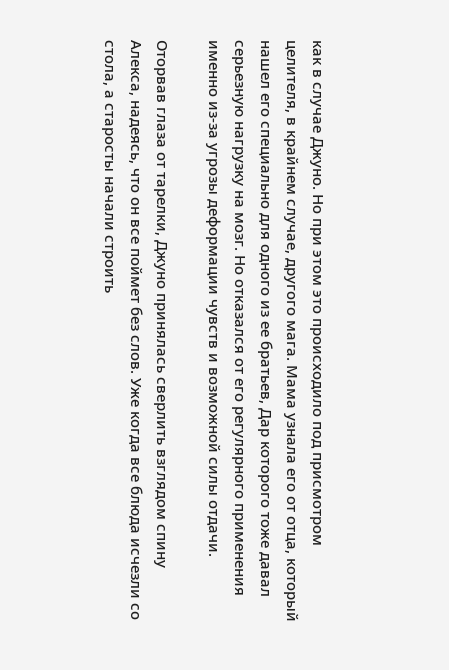как в случае Джуно. Но при этом это происходило под присмотром целителя, в крайнем случае, другого мага. Мама узнала его от отца, который нашел его специально для одного из ее братьев, Дар которого тоже давал серьезную нагрузку на мозг. Но отказался от его регулярного применения именно из-за угрозы деформации чувств и возможной силы отдачи.

Оторвав глаза от тарелки, Джуно принялась сверлить взглядом спину Алекса, надеясь, что он все поймет без слов. Уже когда все блюда исчезли со стола, а старосты начали строить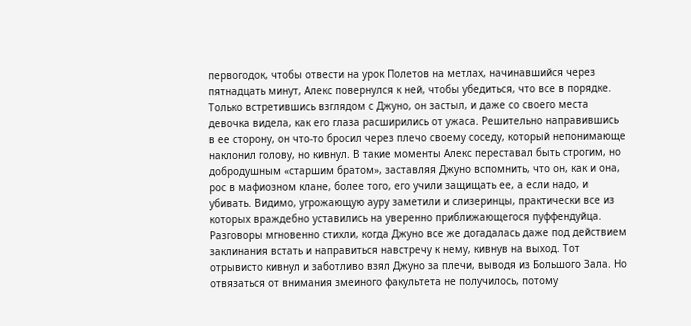первогодок, чтобы отвести на урок Полетов на метлах, начинавшийся через пятнадцать минут, Алекс повернулся к ней, чтобы убедиться, что все в порядке. Только встретившись взглядом с Джуно, он застыл, и даже со своего места девочка видела, как его глаза расширились от ужаса. Решительно направившись в ее сторону, он что-то бросил через плечо своему соседу, который непонимающе наклонил голову, но кивнул. В такие моменты Алекс переставал быть строгим, но добродушным «старшим братом», заставляя Джуно вспомнить, что он, как и она, рос в мафиозном клане, более того, его учили защищать ее, а если надо, и убивать. Видимо, угрожающую ауру заметили и слизеринцы, практически все из которых враждебно уставились на уверенно приближающегося пуффендуйца. Разговоры мгновенно стихли, когда Джуно все же догадалась даже под действием заклинания встать и направиться навстречу к нему, кивнув на выход. Тот отрывисто кивнул и заботливо взял Джуно за плечи, выводя из Большого Зала. Но отвязаться от внимания змеиного факультета не получилось, потому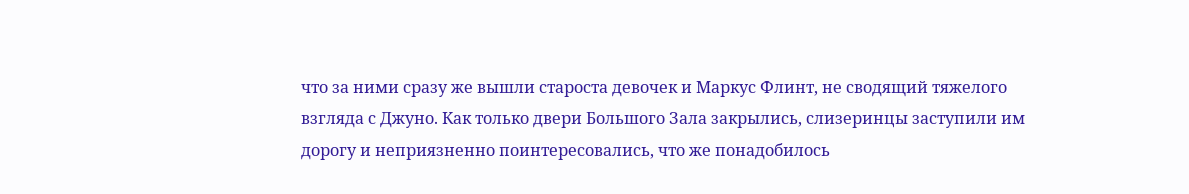что за ними сразу же вышли староста девочек и Маркус Флинт, не сводящий тяжелого взгляда с Джуно. Как только двери Большого Зала закрылись, слизеринцы заступили им дорогу и неприязненно поинтересовались, что же понадобилось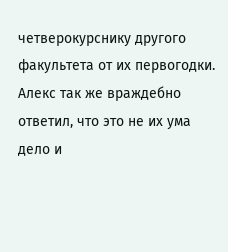четверокурснику другого факультета от их первогодки. Алекс так же враждебно ответил, что это не их ума дело и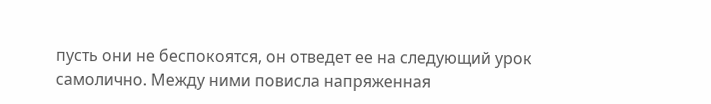пусть они не беспокоятся, он отведет ее на следующий урок самолично. Между ними повисла напряженная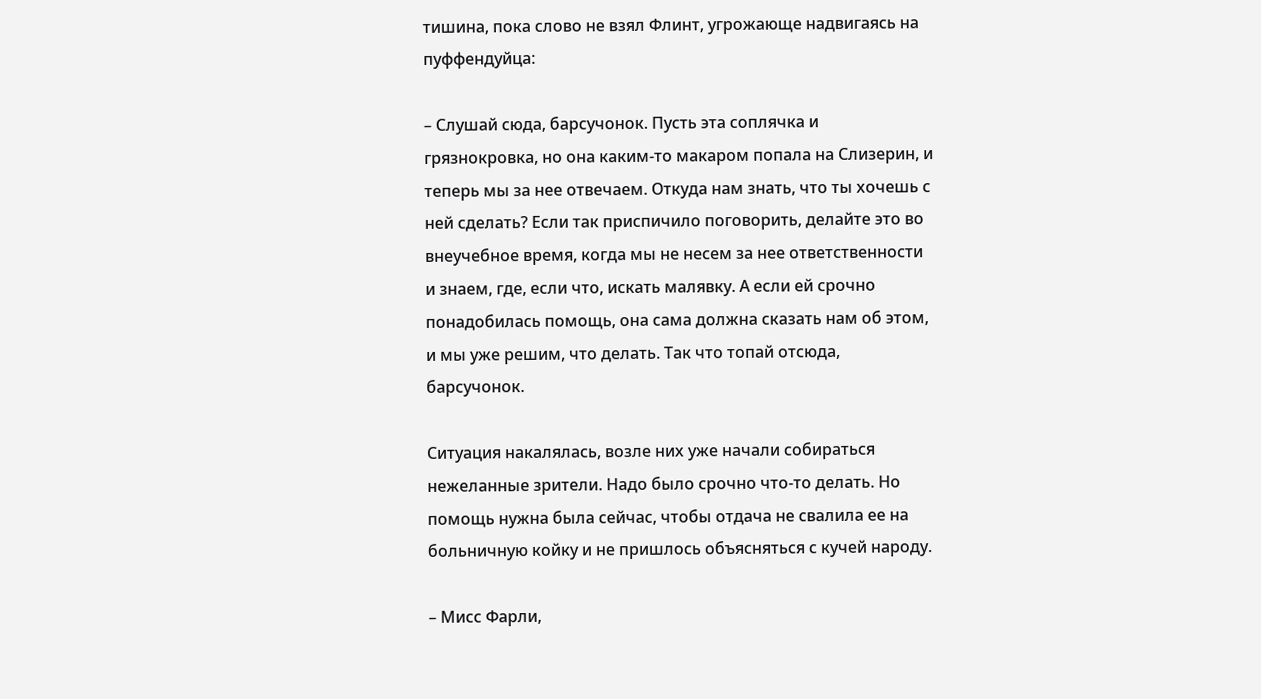тишина, пока слово не взял Флинт, угрожающе надвигаясь на пуффендуйца:

– Слушай сюда, барсучонок. Пусть эта соплячка и грязнокровка, но она каким-то макаром попала на Слизерин, и теперь мы за нее отвечаем. Откуда нам знать, что ты хочешь с ней сделать? Если так приспичило поговорить, делайте это во внеучебное время, когда мы не несем за нее ответственности и знаем, где, если что, искать малявку. А если ей срочно понадобилась помощь, она сама должна сказать нам об этом, и мы уже решим, что делать. Так что топай отсюда, барсучонок.

Ситуация накалялась, возле них уже начали собираться нежеланные зрители. Надо было срочно что-то делать. Но помощь нужна была сейчас, чтобы отдача не свалила ее на больничную койку и не пришлось объясняться с кучей народу.

– Мисс Фарли,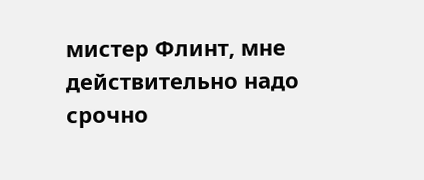мистер Флинт, мне действительно надо срочно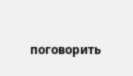поговорить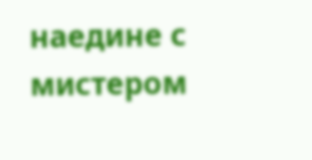наедине с мистером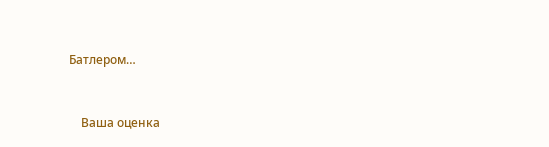Батлером…


    Ваша оценка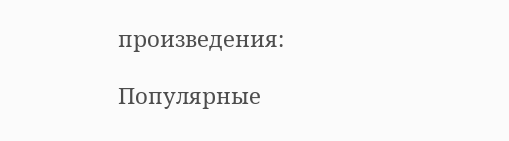произведения:

Популярные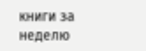книги за неделю